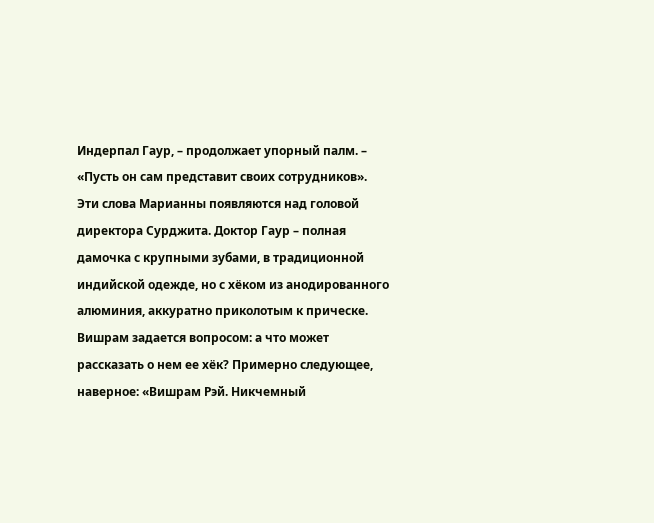Индерпал Гаур, – продолжает упорный палм. –
«Пусть он сам представит своих сотрудников». Эти слова Марианны появляются над головой директора Сурджита. Доктор Гаур – полная дамочка с крупными зубами, в традиционной индийской одежде, но с хёком из анодированного алюминия, аккуратно приколотым к прическе. Вишрам задается вопросом: а что может рассказать о нем ее хёк? Примерно следующее, наверное: «Вишрам Рэй. Никчемный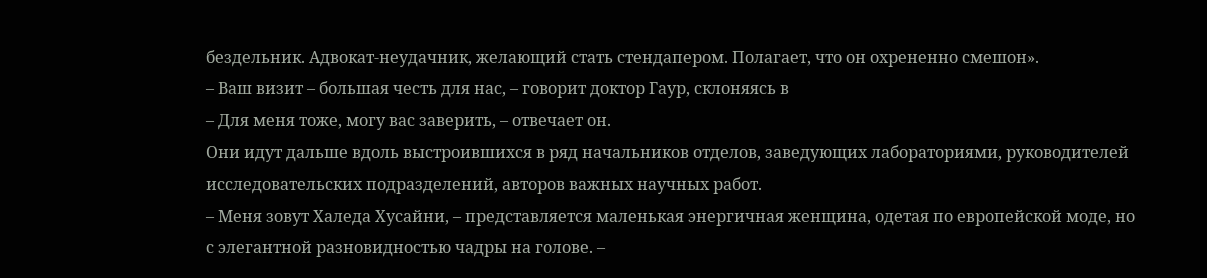бездельник. Адвокат-неудачник, желающий стать стендапером. Полагает, что он охрененно смешон».
– Ваш визит – большая честь для нас, – говорит доктор Гаур, склоняясь в
– Для меня тоже, могу вас заверить, – отвечает он.
Они идут дальше вдоль выстроившихся в ряд начальников отделов, заведующих лабораториями, руководителей исследовательских подразделений, авторов важных научных работ.
– Меня зовут Халеда Хусайни, – представляется маленькая энергичная женщина, одетая по европейской моде, но с элегантной разновидностью чадры на голове. –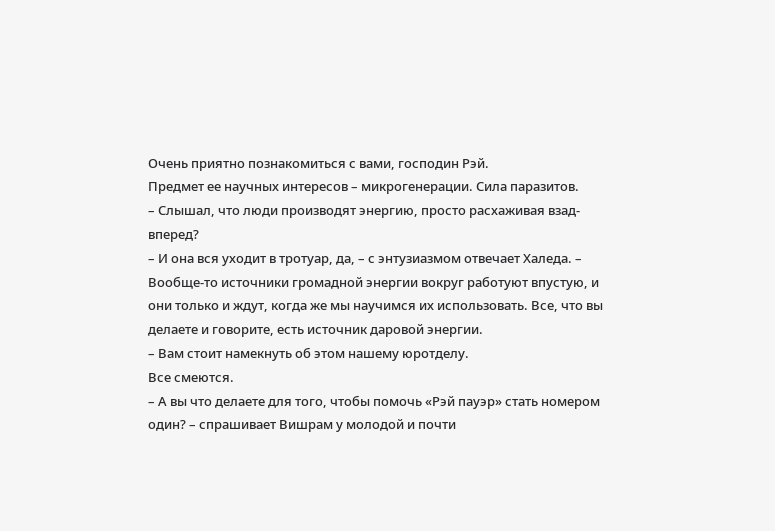Очень приятно познакомиться с вами, господин Рэй.
Предмет ее научных интересов – микрогенерации. Сила паразитов.
– Слышал, что люди производят энергию, просто расхаживая взад-вперед?
– И она вся уходит в тротуар, да, – с энтузиазмом отвечает Халеда. – Вообще-то источники громадной энергии вокруг работуют впустую, и они только и ждут, когда же мы научимся их использовать. Все, что вы делаете и говорите, есть источник даровой энергии.
– Вам стоит намекнуть об этом нашему юротделу.
Все смеются.
– А вы что делаете для того, чтобы помочь «Рэй пауэр» стать номером один? – спрашивает Вишрам у молодой и почти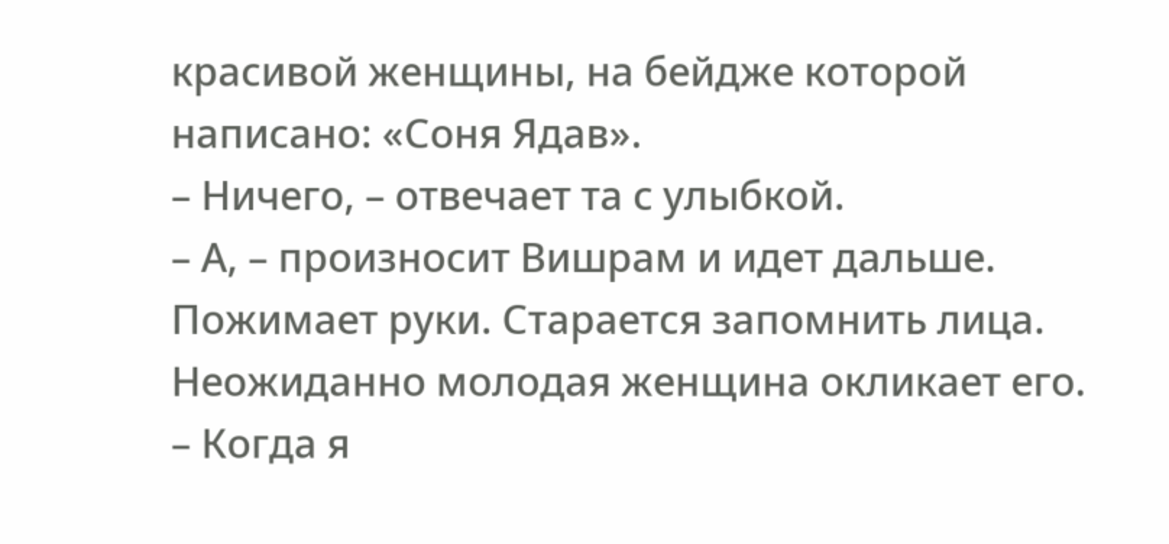красивой женщины, на бейдже которой написано: «Соня Ядав».
– Ничего, – отвечает та с улыбкой.
– А, – произносит Вишрам и идет дальше. Пожимает руки. Старается запомнить лица. Неожиданно молодая женщина окликает его.
– Когда я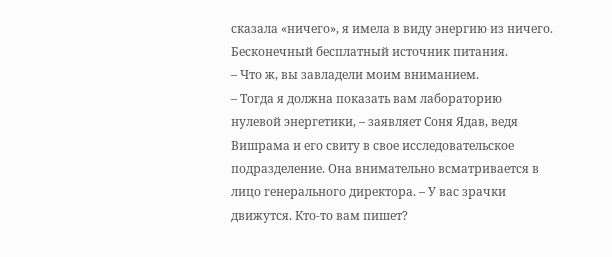сказала «ничего», я имела в виду энергию из ничего. Бесконечный бесплатный источник питания.
– Что ж, вы завладели моим вниманием.
– Тогда я должна показать вам лабораторию нулевой энергетики, – заявляет Соня Ядав, ведя Вишрама и его свиту в свое исследовательское подразделение. Она внимательно всматривается в лицо генерального директора. – У вас зрачки движутся. Кто-то вам пишет?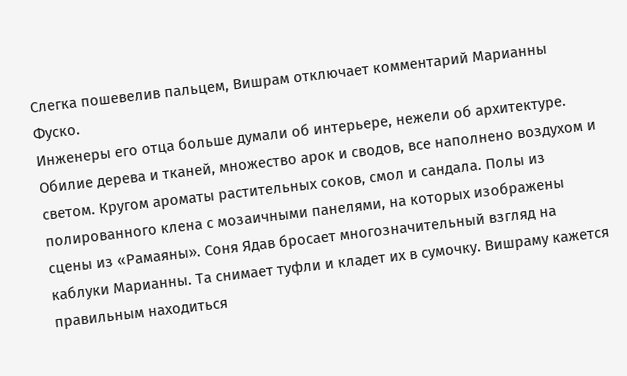Слегка пошевелив пальцем, Вишрам отключает комментарий Марианны Фуско.
Инженеры его отца больше думали об интерьере, нежели об архитектуре. Обилие дерева и тканей, множество арок и сводов, все наполнено воздухом и светом. Кругом ароматы растительных соков, смол и сандала. Полы из полированного клена с мозаичными панелями, на которых изображены сцены из «Рамаяны». Соня Ядав бросает многозначительный взгляд на каблуки Марианны. Та снимает туфли и кладет их в сумочку. Вишраму кажется правильным находиться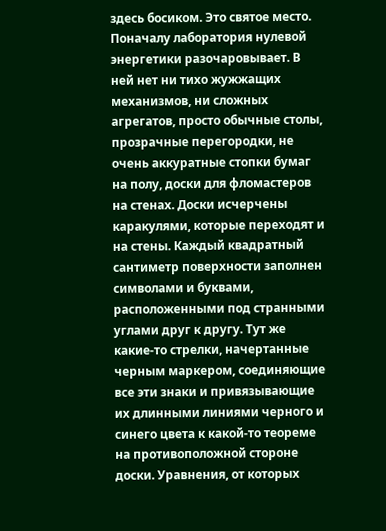здесь босиком. Это святое место.
Поначалу лаборатория нулевой энергетики разочаровывает. В ней нет ни тихо жужжащих механизмов, ни сложных агрегатов, просто обычные столы, прозрачные перегородки, не очень аккуратные стопки бумаг на полу, доски для фломастеров на стенах. Доски исчерчены каракулями, которые переходят и на стены. Каждый квадратный сантиметр поверхности заполнен символами и буквами, расположенными под странными углами друг к другу. Тут же какие-то стрелки, начертанные черным маркером, соединяющие все эти знаки и привязывающие их длинными линиями черного и синего цвета к какой-то теореме на противоположной стороне доски. Уравнения, от которых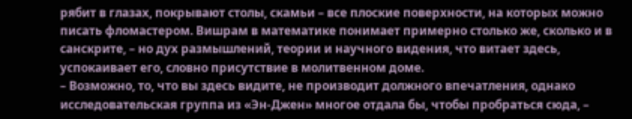рябит в глазах, покрывают столы, скамьи – все плоские поверхности, на которых можно писать фломастером. Вишрам в математике понимает примерно столько же, сколько и в санскрите, – но дух размышлений, теории и научного видения, что витает здесь, успокаивает его, словно присутствие в молитвенном доме.
– Возможно, то, что вы здесь видите, не производит должного впечатления, однако исследовательская группа из «Эн-Джен» многое отдала бы, чтобы пробраться сюда, –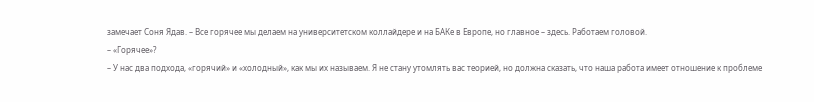замечает Соня Ядав. – Все горячее мы делаем на университетском коллайдере и на БАКе в Европе, но главное – здесь. Работаем головой.
– «Горячее»?
– У нас два подхода, «горячий» и «холодный», как мы их называем. Я не стану утомлять вас теорией, но должна сказать, что наша работа имеет отношение к проблеме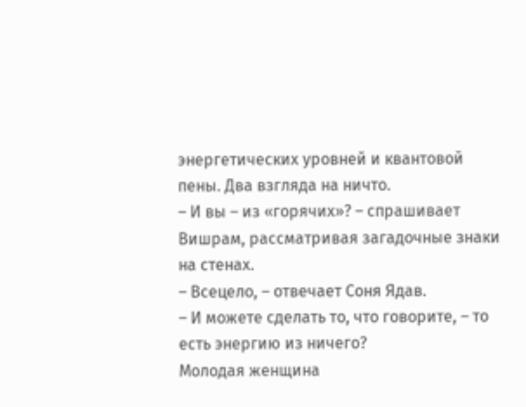энергетических уровней и квантовой пены. Два взгляда на ничто.
– И вы – из «горячих»? – спрашивает Вишрам, рассматривая загадочные знаки на стенах.
– Всецело, – отвечает Соня Ядав.
– И можете сделать то, что говорите, – то есть энергию из ничего?
Молодая женщина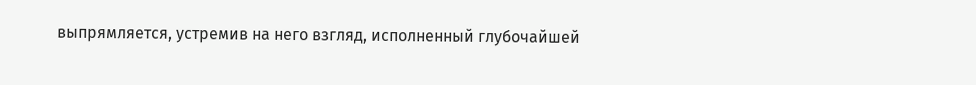выпрямляется, устремив на него взгляд, исполненный глубочайшей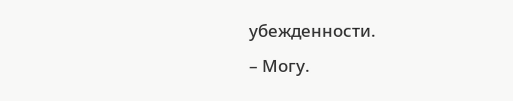убежденности.
– Могу.